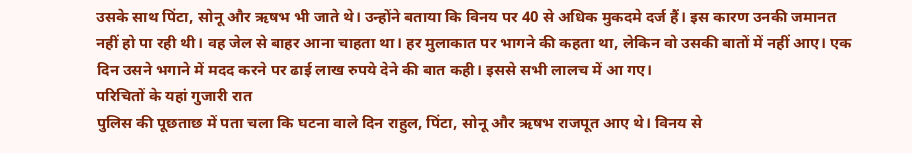उसके साथ पिंटा, सोनू और ऋषभ भी जाते थे। उन्होंने बताया कि विनय पर 40 से अधिक मुकदमे दर्ज हैं। इस कारण उनकी जमानत नहीं हो पा रही थी। वह जेल से बाहर आना चाहता था। हर मुलाकात पर भागने की कहता था, लेकिन वो उसकी बातों में नहीं आए। एक दिन उसने भगाने में मदद करने पर ढाई लाख रुपये देने की बात कही। इससे सभी लालच में आ गए।
परिचितों के यहां गुजारी रात
पुलिस की पूछताछ में पता चला कि घटना वाले दिन राहुल, पिंटा, सोनू और ऋषभ राजपूत आए थे। विनय से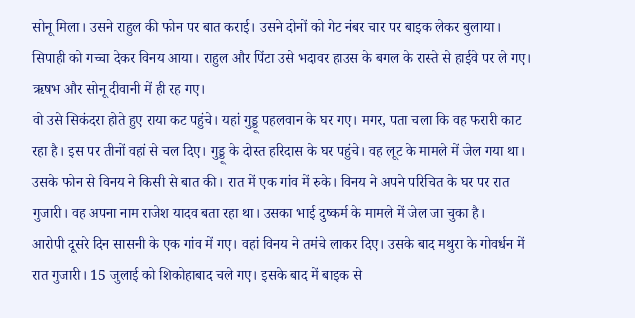सोनू मिला। उसने राहुल की फोन पर बात कराई। उसने दोनों को गेट नंबर चार पर बाइक लेकर बुलाया। सिपाही को गच्चा देकर विनय आया। राहुल और पिंटा उसे भदावर हाउस के बगल के रास्ते से हाईवे पर ले गए। ऋषभ और सोनू दीवानी में ही रह गए।
वो उसे सिकंदरा होते हुए राया कट पहुंचे। यहां गुड्डू पहलवान के घर गए। मगर, पता चला कि वह फरारी काट रहा है। इस पर तीनों वहां से चल दिए। गुड्डू के दोस्त हरिदास के घर पहुंचे। वह लूट के मामले में जेल गया था। उसके फोन से विनय ने किसी से बात की। रात में एक गांव में रुके। विनय ने अपने परिचित के घर पर रात गुजारी। वह अपना नाम राजेश यादव बता रहा था। उसका भाई दुष्कर्म के मामले में जेल जा चुका है।
आरोपी दूसरे दिन सासनी के एक गांव में गए। वहां विनय ने तमंचे लाकर दिए। उसके बाद मथुरा के गोवर्धन में रात गुजारी। 15 जुलाई को शिकोहाबाद चले गए। इसके बाद में बाइक से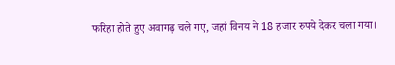फरिहा होते हुए अवागढ़ चले गए, जहां विनय ने 18 हजार रुपये देकर चला गया।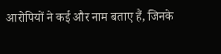आरोपियों ने कई और नाम बताए हैं, जिनके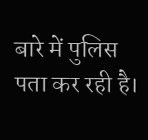बारे में पुलिस पता कर रही है।